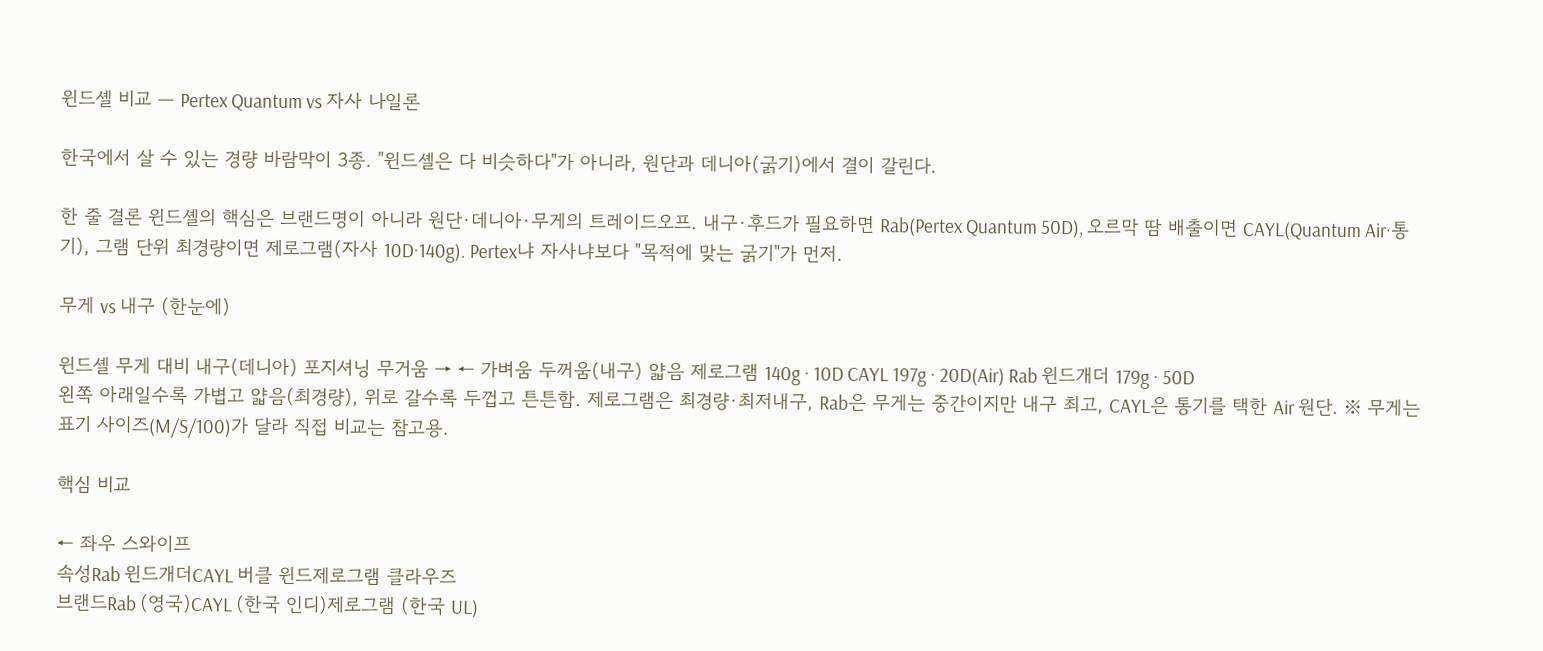윈드셸 비교 — Pertex Quantum vs 자사 나일론

한국에서 살 수 있는 경량 바람막이 3종. "윈드셸은 다 비슷하다"가 아니라, 원단과 데니아(굵기)에서 결이 갈린다.

한 줄 결론 윈드셸의 핵심은 브랜드명이 아니라 원단·데니아·무게의 트레이드오프. 내구·후드가 필요하면 Rab(Pertex Quantum 50D), 오르막 땀 배출이면 CAYL(Quantum Air·통기), 그램 단위 최경량이면 제로그램(자사 10D·140g). Pertex냐 자사냐보다 "목적에 맞는 굵기"가 먼저.

무게 vs 내구 (한눈에)

윈드셸 무게 대비 내구(데니아) 포지셔닝 무거움 → ← 가벼움 두꺼움(내구) 얇음 제로그램 140g · 10D CAYL 197g · 20D(Air) Rab 윈드개더 179g · 50D
왼쪽 아래일수록 가볍고 얇음(최경량), 위로 갈수록 두껍고 튼튼함. 제로그램은 최경량·최저내구, Rab은 무게는 중간이지만 내구 최고, CAYL은 통기를 택한 Air 원단. ※ 무게는 표기 사이즈(M/S/100)가 달라 직접 비교는 참고용.

핵심 비교

← 좌우 스와이프
속성Rab 윈드개더CAYL 버클 윈드제로그램 클라우즈
브랜드Rab (영국)CAYL (한국 인디)제로그램 (한국 UL)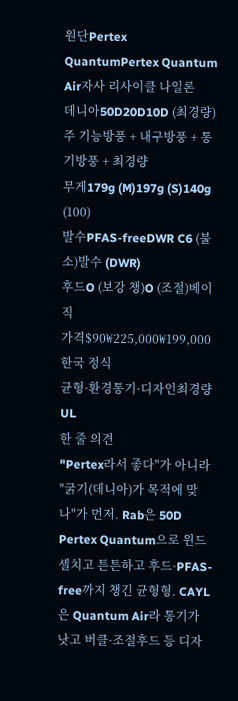원단Pertex QuantumPertex Quantum Air자사 리사이클 나일론
데니아50D20D10D (최경량)
주 기능방풍 + 내구방풍 + 통기방풍 + 최경량
무게179g (M)197g (S)140g (100)
발수PFAS-freeDWR C6 (불소)발수 (DWR)
후드O (보강 챙)O (조절)베이직
가격$90₩225,000₩199,000
한국 정식
균형·환경통기·디자인최경량 UL
한 줄 의견
"Pertex라서 좋다"가 아니라 "굵기(데니아)가 목적에 맞나"가 먼저. Rab은 50D Pertex Quantum으로 윈드셸치고 튼튼하고 후드·PFAS-free까지 챙긴 균형형. CAYL은 Quantum Air라 통기가 낫고 버클·조절후드 등 디자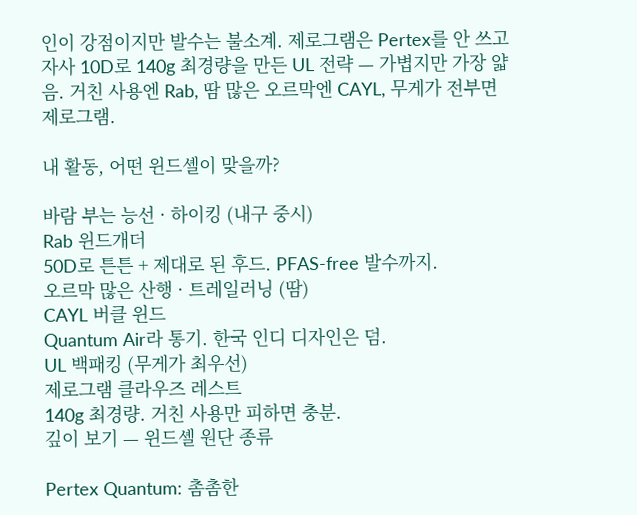인이 강점이지만 발수는 불소계. 제로그램은 Pertex를 안 쓰고 자사 10D로 140g 최경량을 만든 UL 전략 — 가볍지만 가장 얇음. 거친 사용엔 Rab, 땀 많은 오르막엔 CAYL, 무게가 전부면 제로그램.

내 활동, 어떤 윈드셸이 맞을까?

바람 부는 능선 · 하이킹 (내구 중시)
Rab 윈드개더
50D로 튼튼 + 제대로 된 후드. PFAS-free 발수까지.
오르막 많은 산행 · 트레일러닝 (땀)
CAYL 버클 윈드
Quantum Air라 통기. 한국 인디 디자인은 덤.
UL 백패킹 (무게가 최우선)
제로그램 클라우즈 레스트
140g 최경량. 거친 사용만 피하면 충분.
깊이 보기 — 윈드셸 원단 종류

Pertex Quantum: 촘촘한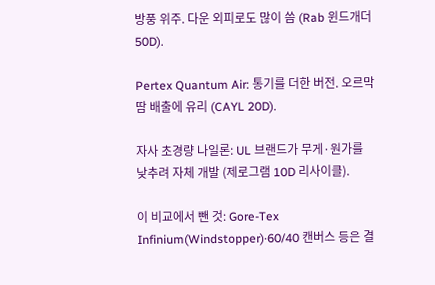방풍 위주. 다운 외피로도 많이 씀 (Rab 윈드개더 50D).

Pertex Quantum Air: 통기를 더한 버전. 오르막 땀 배출에 유리 (CAYL 20D).

자사 초경량 나일론: UL 브랜드가 무게·원가를 낮추려 자체 개발 (제로그램 10D 리사이클).

이 비교에서 뺀 것: Gore-Tex Infinium(Windstopper)·60/40 캔버스 등은 결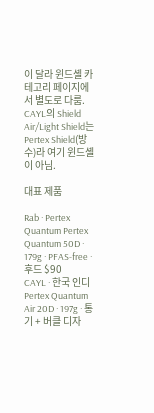이 달라 윈드셸 카테고리 페이지에서 별도로 다룸. CAYL의 Shield Air/Light Shield는 Pertex Shield(방수)라 여기 윈드셸이 아님.

대표 제품

Rab · Pertex Quantum Pertex Quantum 50D · 179g · PFAS-free · 후드 $90
CAYL · 한국 인디 Pertex Quantum Air 20D · 197g · 통기 + 버클 디자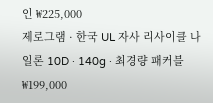인 ₩225,000
제로그램 · 한국 UL 자사 리사이클 나일론 10D · 140g · 최경량 패커블 ₩199,000